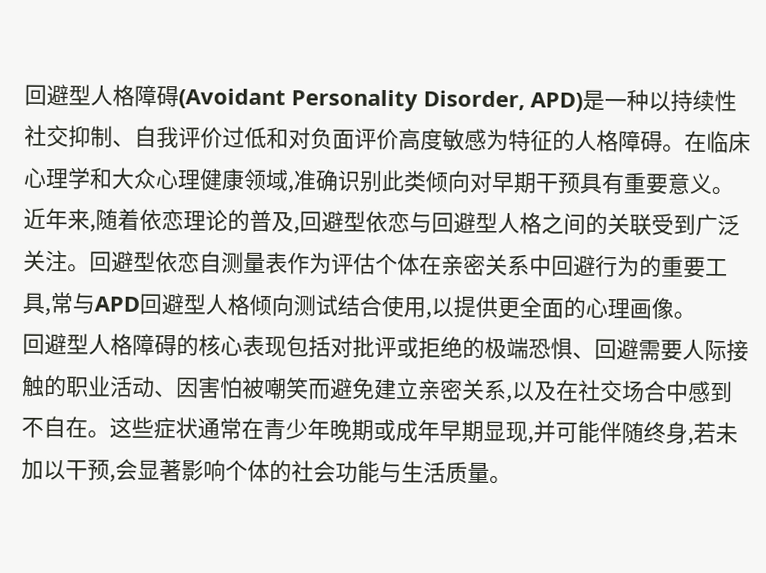回避型人格障碍(Avoidant Personality Disorder, APD)是一种以持续性社交抑制、自我评价过低和对负面评价高度敏感为特征的人格障碍。在临床心理学和大众心理健康领域,准确识别此类倾向对早期干预具有重要意义。近年来,随着依恋理论的普及,回避型依恋与回避型人格之间的关联受到广泛关注。回避型依恋自测量表作为评估个体在亲密关系中回避行为的重要工具,常与APD回避型人格倾向测试结合使用,以提供更全面的心理画像。
回避型人格障碍的核心表现包括对批评或拒绝的极端恐惧、回避需要人际接触的职业活动、因害怕被嘲笑而避免建立亲密关系,以及在社交场合中感到不自在。这些症状通常在青少年晚期或成年早期显现,并可能伴随终身,若未加以干预,会显著影响个体的社会功能与生活质量。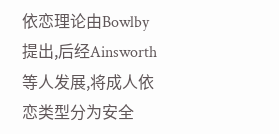依恋理论由Bowlby提出,后经Ainsworth等人发展,将成人依恋类型分为安全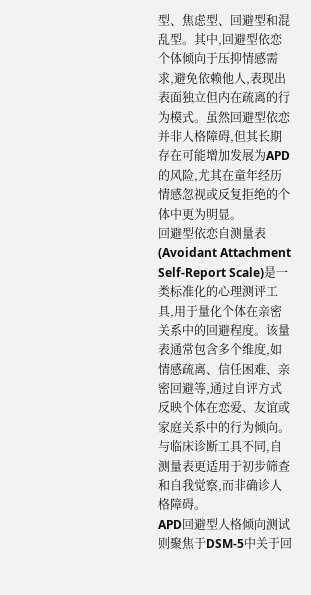型、焦虑型、回避型和混乱型。其中,回避型依恋个体倾向于压抑情感需求,避免依赖他人,表现出表面独立但内在疏离的行为模式。虽然回避型依恋并非人格障碍,但其长期存在可能增加发展为APD的风险,尤其在童年经历情感忽视或反复拒绝的个体中更为明显。
回避型依恋自测量表(Avoidant Attachment Self-Report Scale)是一类标准化的心理测评工具,用于量化个体在亲密关系中的回避程度。该量表通常包含多个维度,如情感疏离、信任困难、亲密回避等,通过自评方式反映个体在恋爱、友谊或家庭关系中的行为倾向。与临床诊断工具不同,自测量表更适用于初步筛查和自我觉察,而非确诊人格障碍。
APD回避型人格倾向测试则聚焦于DSM-5中关于回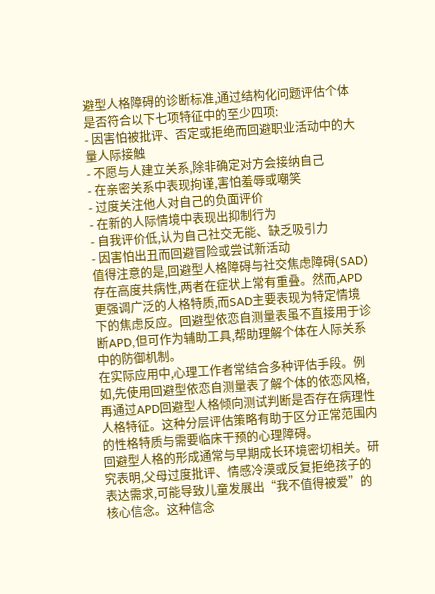避型人格障碍的诊断标准,通过结构化问题评估个体是否符合以下七项特征中的至少四项:
- 因害怕被批评、否定或拒绝而回避职业活动中的大量人际接触
- 不愿与人建立关系,除非确定对方会接纳自己
- 在亲密关系中表现拘谨,害怕羞辱或嘲笑
- 过度关注他人对自己的负面评价
- 在新的人际情境中表现出抑制行为
- 自我评价低,认为自己社交无能、缺乏吸引力
- 因害怕出丑而回避冒险或尝试新活动
值得注意的是,回避型人格障碍与社交焦虑障碍(SAD)存在高度共病性,两者在症状上常有重叠。然而,APD更强调广泛的人格特质,而SAD主要表现为特定情境下的焦虑反应。回避型依恋自测量表虽不直接用于诊断APD,但可作为辅助工具,帮助理解个体在人际关系中的防御机制。
在实际应用中,心理工作者常结合多种评估手段。例如,先使用回避型依恋自测量表了解个体的依恋风格,再通过APD回避型人格倾向测试判断是否存在病理性人格特征。这种分层评估策略有助于区分正常范围内的性格特质与需要临床干预的心理障碍。
回避型人格的形成通常与早期成长环境密切相关。研究表明,父母过度批评、情感冷漠或反复拒绝孩子的表达需求,可能导致儿童发展出“我不值得被爱”的核心信念。这种信念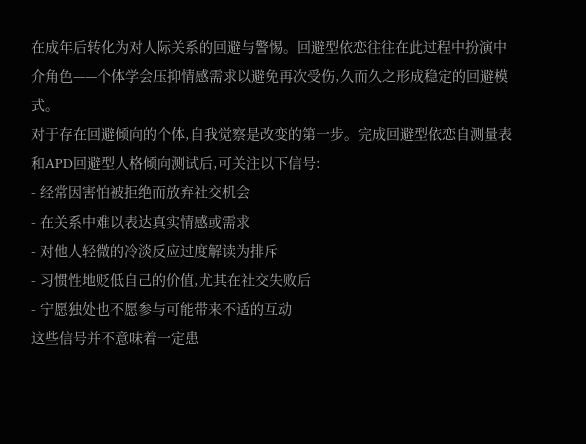在成年后转化为对人际关系的回避与警惕。回避型依恋往往在此过程中扮演中介角色——个体学会压抑情感需求以避免再次受伤,久而久之形成稳定的回避模式。
对于存在回避倾向的个体,自我觉察是改变的第一步。完成回避型依恋自测量表和APD回避型人格倾向测试后,可关注以下信号:
- 经常因害怕被拒绝而放弃社交机会
- 在关系中难以表达真实情感或需求
- 对他人轻微的冷淡反应过度解读为排斥
- 习惯性地贬低自己的价值,尤其在社交失败后
- 宁愿独处也不愿参与可能带来不适的互动
这些信号并不意味着一定患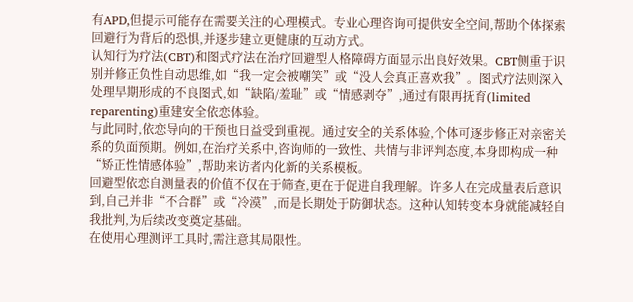有APD,但提示可能存在需要关注的心理模式。专业心理咨询可提供安全空间,帮助个体探索回避行为背后的恐惧,并逐步建立更健康的互动方式。
认知行为疗法(CBT)和图式疗法在治疗回避型人格障碍方面显示出良好效果。CBT侧重于识别并修正负性自动思维,如“我一定会被嘲笑”或“没人会真正喜欢我”。图式疗法则深入处理早期形成的不良图式,如“缺陷/羞耻”或“情感剥夺”,通过有限再抚育(limited reparenting)重建安全依恋体验。
与此同时,依恋导向的干预也日益受到重视。通过安全的关系体验,个体可逐步修正对亲密关系的负面预期。例如,在治疗关系中,咨询师的一致性、共情与非评判态度,本身即构成一种“矫正性情感体验”,帮助来访者内化新的关系模板。
回避型依恋自测量表的价值不仅在于筛查,更在于促进自我理解。许多人在完成量表后意识到,自己并非“不合群”或“冷漠”,而是长期处于防御状态。这种认知转变本身就能减轻自我批判,为后续改变奠定基础。
在使用心理测评工具时,需注意其局限性。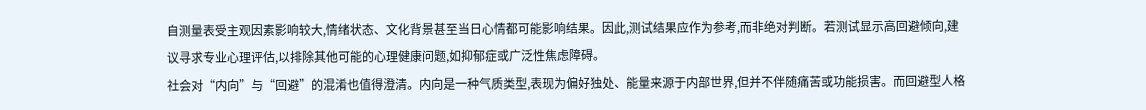自测量表受主观因素影响较大,情绪状态、文化背景甚至当日心情都可能影响结果。因此,测试结果应作为参考,而非绝对判断。若测试显示高回避倾向,建议寻求专业心理评估,以排除其他可能的心理健康问题,如抑郁症或广泛性焦虑障碍。
社会对“内向”与“回避”的混淆也值得澄清。内向是一种气质类型,表现为偏好独处、能量来源于内部世界,但并不伴随痛苦或功能损害。而回避型人格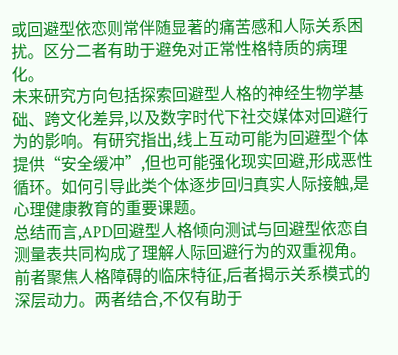或回避型依恋则常伴随显著的痛苦感和人际关系困扰。区分二者有助于避免对正常性格特质的病理化。
未来研究方向包括探索回避型人格的神经生物学基础、跨文化差异,以及数字时代下社交媒体对回避行为的影响。有研究指出,线上互动可能为回避型个体提供“安全缓冲”,但也可能强化现实回避,形成恶性循环。如何引导此类个体逐步回归真实人际接触,是心理健康教育的重要课题。
总结而言,APD回避型人格倾向测试与回避型依恋自测量表共同构成了理解人际回避行为的双重视角。前者聚焦人格障碍的临床特征,后者揭示关系模式的深层动力。两者结合,不仅有助于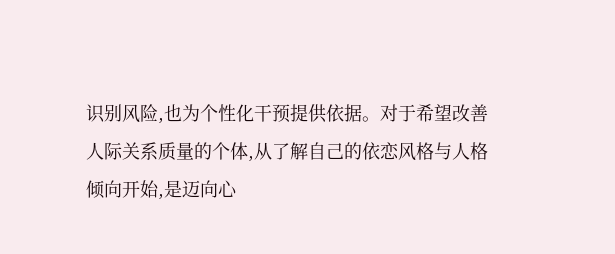识别风险,也为个性化干预提供依据。对于希望改善人际关系质量的个体,从了解自己的依恋风格与人格倾向开始,是迈向心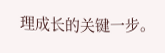理成长的关键一步。